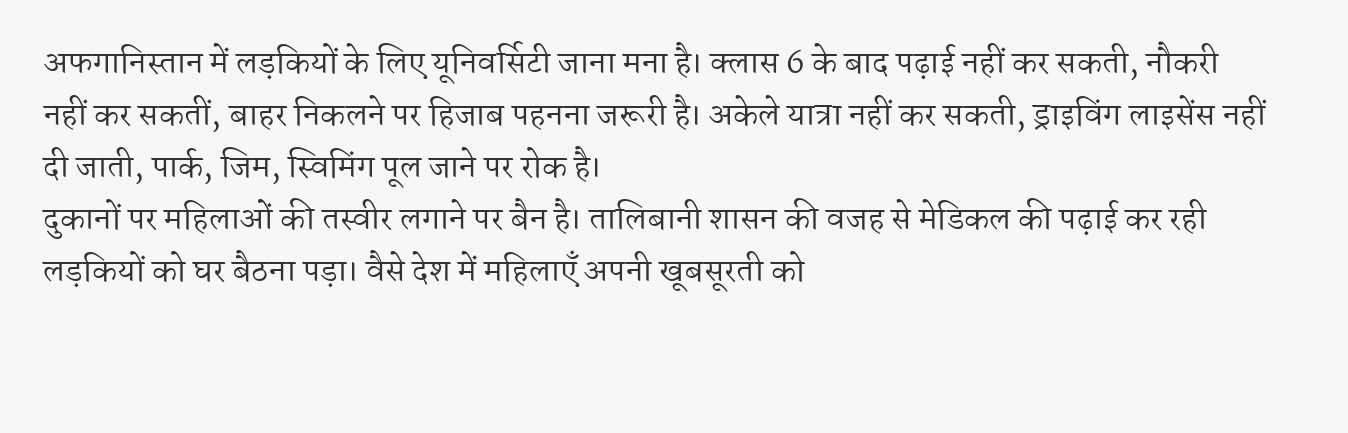अफगानिस्तान में लड़कियों के लिए यूनिवर्सिटी जाना मना है। क्लास 6 के बाद पढ़ाई नहीं कर सकती, नौकरी नहीं कर सकतीं, बाहर निकलने पर हिजाब पहनना जरूरी है। अकेले यात्रा नहीं कर सकती, ड्राइविंग लाइसेंस नहीं दी जाती, पार्क, जिम, स्विमिंग पूल जाने पर रोक है।
दुकानों पर महिलाओं की तस्वीर लगाने पर बैन है। तालिबानी शासन की वजह से मेडिकल की पढ़ाई कर रही लड़कियों को घर बैठना पड़ा। वैसे देश में महिलाएँ अपनी खूबसूरती को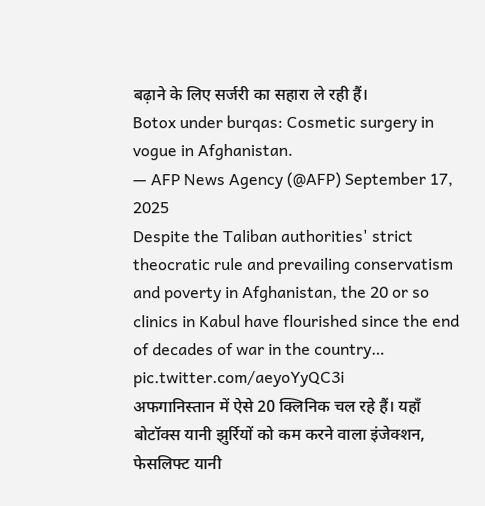बढ़ाने के लिए सर्जरी का सहारा ले रही हैं।
Botox under burqas: Cosmetic surgery in vogue in Afghanistan.
— AFP News Agency (@AFP) September 17, 2025
Despite the Taliban authorities' strict theocratic rule and prevailing conservatism and poverty in Afghanistan, the 20 or so clinics in Kabul have flourished since the end of decades of war in the country… pic.twitter.com/aeyoYyQC3i
अफगानिस्तान में ऐसे 20 क्लिनिक चल रहे हैं। यहाँ बोटॉक्स यानी झुर्रियों को कम करने वाला इंजेक्शन, फेसलिफ्ट यानी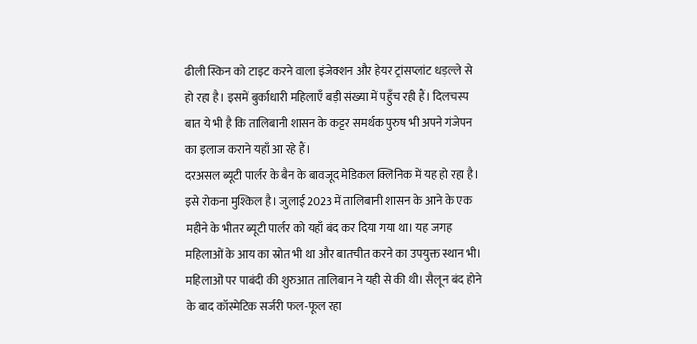ढीली स्किन को टाइट करने वाला इंजेक्शन और हेयर ट्रांसप्लांट धड़ल्ले से हो रहा है। इसमें बुर्काधारी महिलाएँ बड़ी संख्या में पहुँच रही हैं। दिलचस्प बात ये भी है कि तालिबानी शासन के कट्टर समर्थक पुरुष भी अपने गंजेपन का इलाज कराने यहाँ आ रहे हैं।
दरअसल ब्यूटी पार्लर के बैन के बावजूद मेडिकल क्लिनिक में यह हो रहा है। इसे रोकना मुश्किल है। जुलाई 2023 में तालिबानी शासन के आने के एक महीने के भीतर ब्यूटी पार्लर को यहाँ बंद कर दिया गया था। यह जगह महिलाओं के आय का स्रोत भी था और बातचीत करने का उपयुक्त स्थान भी। महिलाओं पर पाबंदी की शुरुआत तालिबान ने यही से की थी। सैलून बंद होने के बाद कॉस्मेटिक सर्जरी फल-फूल रहा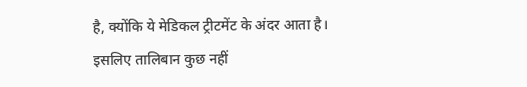है, क्योंकि ये मेडिकल ट्रीटमेंट के अंदर आता है। इसलिए तालिबान कुछ नहीं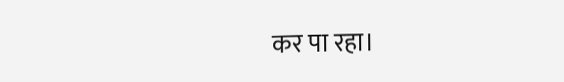कर पा रहा।